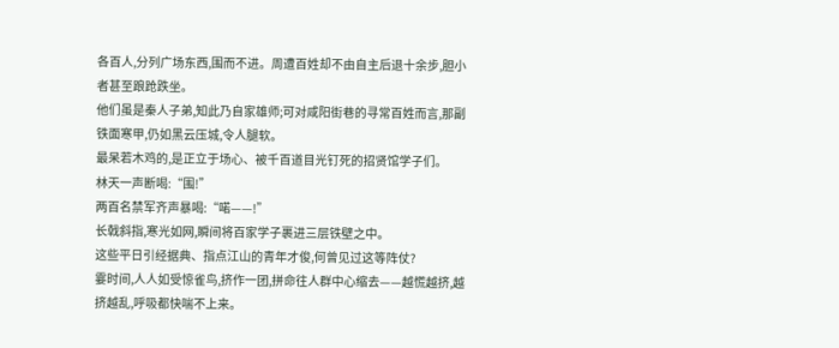各百人,分列广场东西,围而不进。周遭百姓却不由自主后退十余步,胆小者甚至踉跄跌坐。
他们虽是秦人子弟,知此乃自家雄师;可对咸阳街巷的寻常百姓而言,那副铁面寒甲,仍如黑云压城,令人腿软。
最呆若木鸡的,是正立于场心、被千百道目光钉死的招贤馆学子们。
林天一声断喝:“围!”
两百名禁军齐声暴喝:“喏——!”
长戟斜指,寒光如网,瞬间将百家学子裹进三层铁壁之中。
这些平日引经据典、指点江山的青年才俊,何曾见过这等阵仗?
霎时间,人人如受惊雀鸟,挤作一团,拼命往人群中心缩去——越慌越挤,越挤越乱,呼吸都快喘不上来。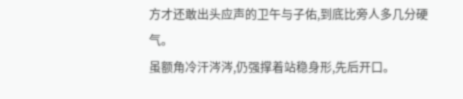方才还敢出头应声的卫午与子佑,到底比旁人多几分硬气。
虽额角冷汗涔涔,仍强撑着站稳身形,先后开口。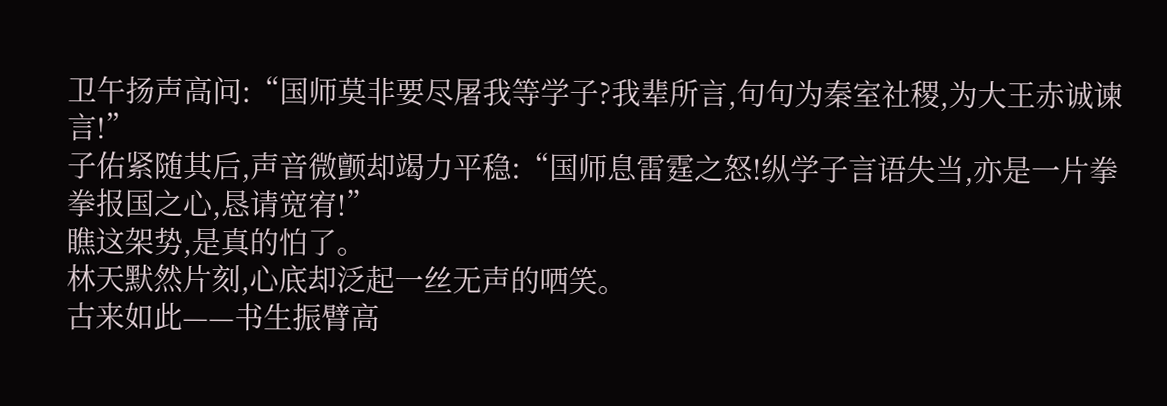卫午扬声高问:“国师莫非要尽屠我等学子?我辈所言,句句为秦室社稷,为大王赤诚谏言!”
子佑紧随其后,声音微颤却竭力平稳:“国师息雷霆之怒!纵学子言语失当,亦是一片拳拳报国之心,恳请宽宥!”
瞧这架势,是真的怕了。
林天默然片刻,心底却泛起一丝无声的哂笑。
古来如此——书生振臂高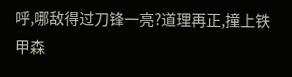呼,哪敌得过刀锋一亮?道理再正,撞上铁甲森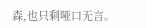森,也只剩哑口无言。